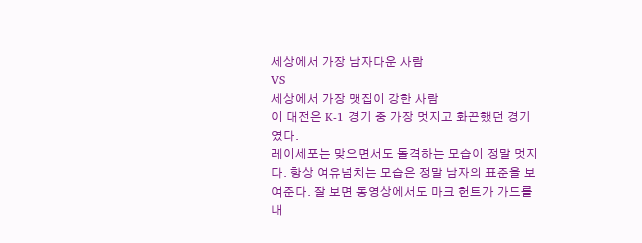세상에서 가장 남자다운 사람
VS
세상에서 가장 맷집이 강한 사람
이 대전은 K-1 경기 중 가장 멋지고 화끈했던 경기였다.
레이세포는 맞으면서도 돌격하는 모습이 정말 멋지다. 항상 여유넘치는 모습은 정말 남자의 표준을 보여준다. 잘 보면 동영상에서도 마크 헌트가 가드를 내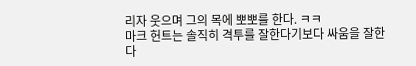리자 웃으며 그의 목에 뽀뽀를 한다. ㅋㅋ
마크 헌트는 솔직히 격투를 잘한다기보다 싸움을 잘한다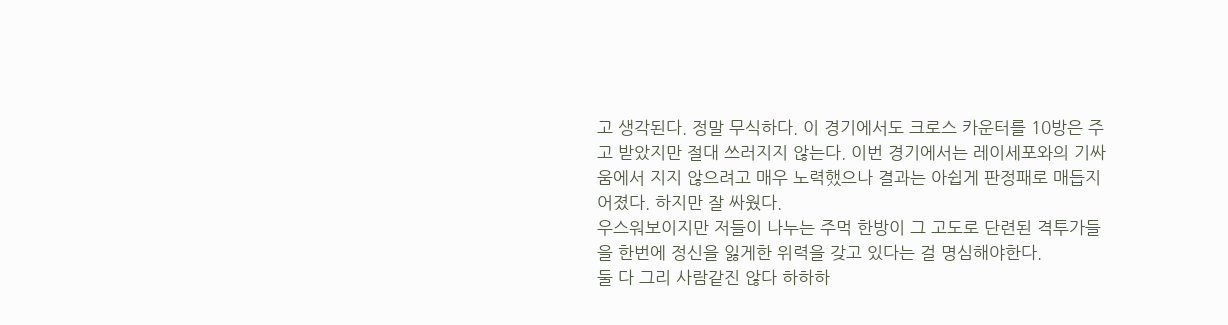고 생각된다. 정말 무식하다. 이 경기에서도 크로스 카운터를 10방은 주고 받았지만 절대 쓰러지지 않는다. 이번 경기에서는 레이세포와의 기싸움에서 지지 않으려고 매우 노력했으나 결과는 아쉽게 판정패로 매듭지어졌다. 하지만 잘 싸웠다.
우스워보이지만 저들이 나누는 주먹 한방이 그 고도로 단련된 격투가들을 한번에 정신을 잃게한 위력을 갖고 있다는 걸 명심해야한다.
둘 다 그리 사람같진 않다 하하하